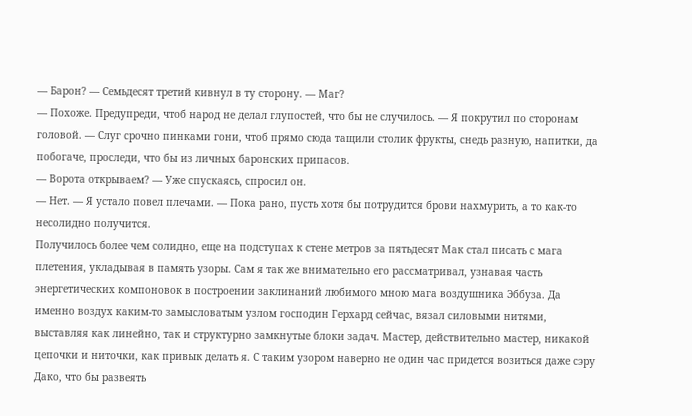— Барон? — Семьдесят третий кивнул в ту сторону. — Маг?
— Похоже. Предупреди, чтоб народ не делал глупостей, что бы не случилось. — Я покрутил по сторонам головой. — Слуг срочно пинками гони, чтоб прямо сюда тащили столик фрукты, снедь разную, напитки, да побогаче, проследи, что бы из личных баронских припасов.
— Ворота открываем? — Уже спускаясь, спросил он.
— Нет. — Я устало повел плечами. — Пока рано, пусть хотя бы потрудится брови нахмурить, а то как-то несолидно получится.
Получилось более чем солидно, еще на подступах к стене метров за пятьдесят Мак стал писать с мага плетения, укладывая в память узоры. Сам я так же внимательно его рассматривал, узнавая часть энергетических компоновок в построении заклинаний любимого мною мага воздушника Эббуза. Да именно воздух каким-то замысловатым узлом господин Герхард сейчас, вязал силовыми нитями, выставляя как линейно, так и структурно замкнутые блоки задач. Мастер, действительно мастер, никакой цепочки и ниточки, как привык делать я. С таким узором наверно не один час придется возиться даже сэру Дако, что бы развеять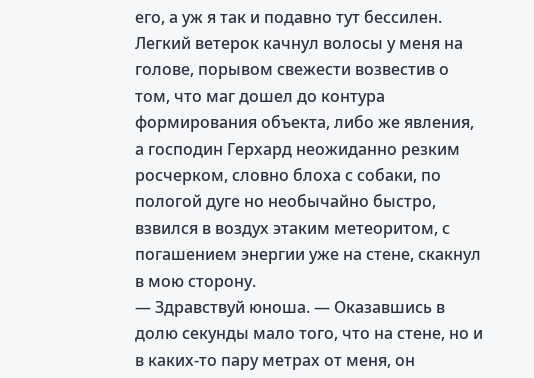его, а уж я так и подавно тут бессилен.
Легкий ветерок качнул волосы у меня на голове, порывом свежести возвестив о том, что маг дошел до контура формирования объекта, либо же явления, а господин Герхард неожиданно резким росчерком, словно блоха с собаки, по пологой дуге но необычайно быстро, взвился в воздух этаким метеоритом, с погашением энергии уже на стене, скакнул в мою сторону.
— Здравствуй юноша. — Оказавшись в долю секунды мало того, что на стене, но и в каких-то пару метрах от меня, он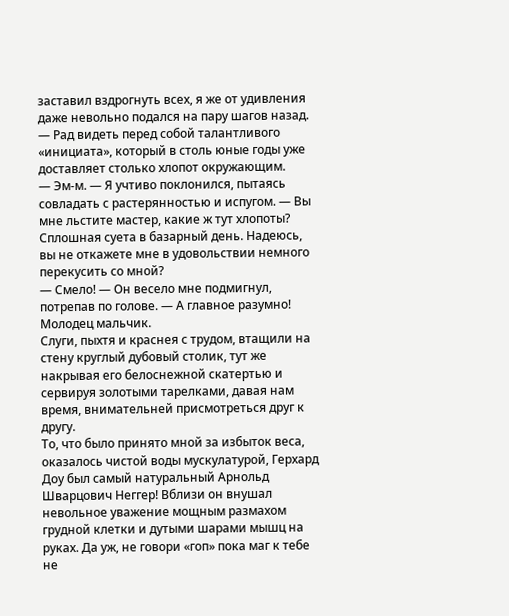заставил вздрогнуть всех, я же от удивления даже невольно подался на пару шагов назад. — Рад видеть перед собой талантливого «инициата», который в столь юные годы уже доставляет столько хлопот окружающим.
— Эм-м. — Я учтиво поклонился, пытаясь совладать с растерянностью и испугом. — Вы мне льстите мастер, какие ж тут хлопоты? Сплошная суета в базарный день. Надеюсь, вы не откажете мне в удовольствии немного перекусить со мной?
— Смело! — Он весело мне подмигнул, потрепав по голове. — А главное разумно! Молодец мальчик.
Слуги, пыхтя и краснея с трудом, втащили на стену круглый дубовый столик, тут же накрывая его белоснежной скатертью и сервируя золотыми тарелками, давая нам время, внимательней присмотреться друг к другу.
То, что было принято мной за избыток веса, оказалось чистой воды мускулатурой, Герхард Доу был самый натуральный Арнольд Шварцович Неггер! Вблизи он внушал невольное уважение мощным размахом грудной клетки и дутыми шарами мышц на руках. Да уж, не говори «гоп» пока маг к тебе не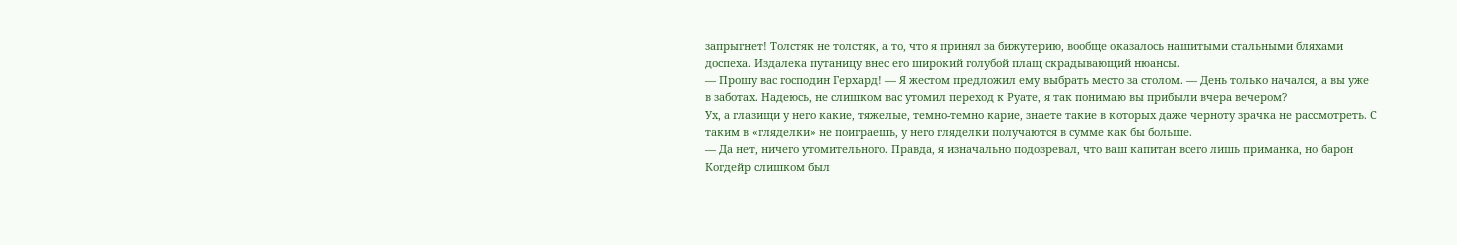запрыгнет! Толстяк не толстяк, а то, что я принял за бижутерию, вообще оказалось нашитыми стальными бляхами доспеха. Издалека путаницу внес его широкий голубой плащ скрадывающий нюансы.
— Прошу вас господин Герхард! — Я жестом предложил ему выбрать место за столом. — День только начался, а вы уже в заботах. Надеюсь, не слишком вас утомил переход к Руате, я так понимаю вы прибыли вчера вечером?
Ух, а глазищи у него какие, тяжелые, темно-темно карие, знаете такие в которых даже черноту зрачка не рассмотреть. С таким в «гляделки» не поиграешь, у него гляделки получаются в сумме как бы больше.
— Да нет, ничего утомительного. Правда, я изначально подозревал, что ваш капитан всего лишь приманка, но барон Когдейр слишком был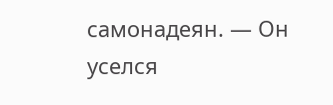самонадеян. — Он уселся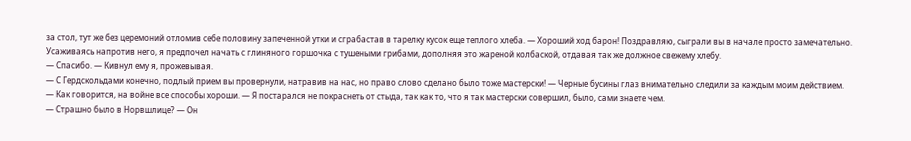за стол, тут же без церемоний отломив себе половину запеченной утки и сграбастав в тарелку кусок еще теплого хлеба. — Хороший ход барон! Поздравляю, сыграли вы в начале просто замечательно.
Усаживаясь напротив него, я предпочел начать с глиняного горшочка с тушеными грибами, дополняя это жареной колбаской, отдавая так же должное свежему хлебу.
— Спасибо. — Кивнул ему я, прожевывая.
— С Гердскольдами конечно, подлый прием вы провернули, натравив на нас, но право слово сделано было тоже мастерски! — Черные бусины глаз внимательно следили за каждым моим действием.
— Как говорится, на войне все способы хороши. — Я постарался не покраснеть от стыда, так как то, что я так мастерски совершил, было, сами знаете чем.
— Страшно было в Норвшлице? — Он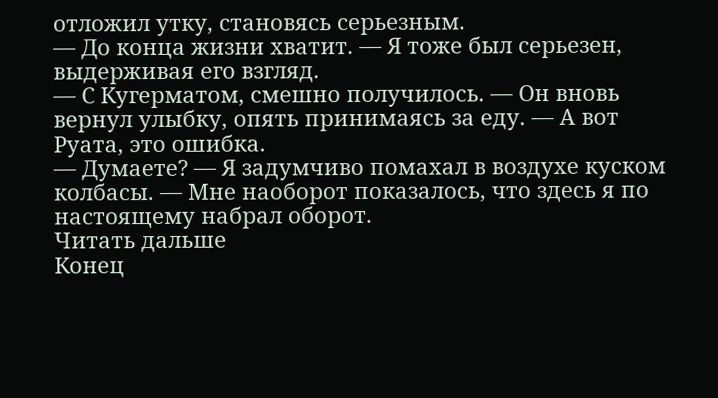отложил утку, становясь серьезным.
— До конца жизни хватит. — Я тоже был серьезен, выдерживая его взгляд.
— С Кугерматом, смешно получилось. — Он вновь вернул улыбку, опять принимаясь за еду. — А вот Руата, это ошибка.
— Думаете? — Я задумчиво помахал в воздухе куском колбасы. — Мне наоборот показалось, что здесь я по настоящему набрал оборот.
Читать дальше
Конец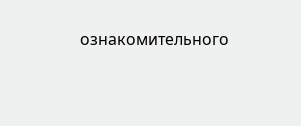ознакомительного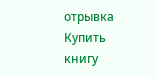отрывка
Купить книгу